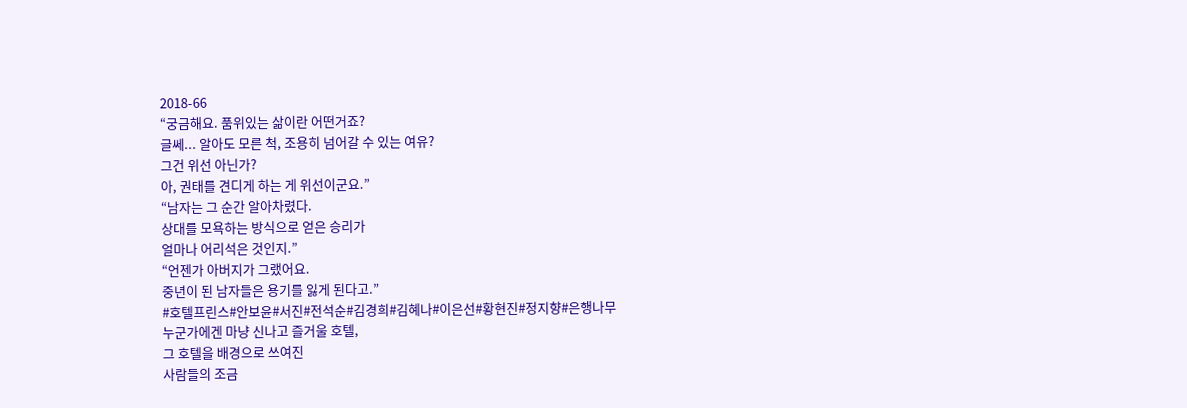2018-66
“궁금해요. 품위있는 삶이란 어떤거죠?
글쎄... 알아도 모른 척, 조용히 넘어갈 수 있는 여유?
그건 위선 아닌가?
아, 권태를 견디게 하는 게 위선이군요.”
“남자는 그 순간 알아차렸다.
상대를 모욕하는 방식으로 얻은 승리가
얼마나 어리석은 것인지.”
“언젠가 아버지가 그랬어요.
중년이 된 남자들은 용기를 잃게 된다고.”
#호텔프린스#안보윤#서진#전석순#김경희#김혜나#이은선#황현진#정지향#은행나무
누군가에겐 마냥 신나고 즐거울 호텔,
그 호텔을 배경으로 쓰여진
사람들의 조금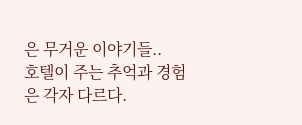은 무거운 이야기들..
호텔이 주는 추억과 경험은 각자 다르다.